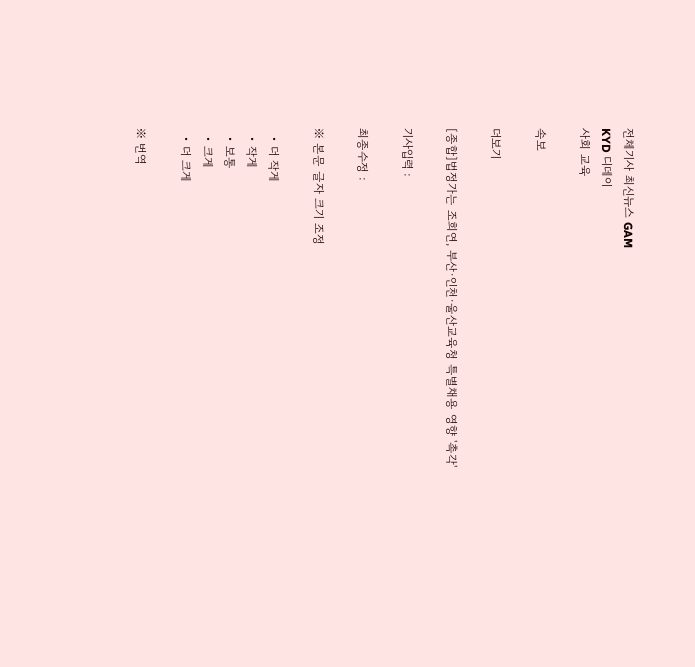전체기사 최신뉴스 GAM
KYD 디데이
사회 교육

속보

더보기

[종합]법정가는 조희연, 부산·인천·울산교육청 특별채용 영향 '촉각'

기사입력 :

최종수정 :

※ 본문 글자 크기 조정

  • 더 작게
  • 작게
  • 보통
  • 크게
  • 더 크게

※ 번역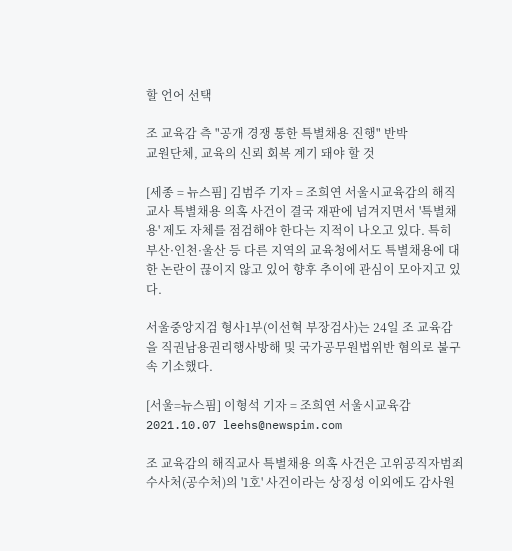할 언어 선택

조 교육감 측 "공개 경쟁 통한 특별채용 진행" 반박
교원단체, 교육의 신뢰 회복 계기 돼야 할 것

[세종 = 뉴스핌] 김범주 기자 = 조희연 서울시교육감의 해직교사 특별채용 의혹 사건이 결국 재판에 넘겨지면서 '특별채용' 제도 자체를 점검해야 한다는 지적이 나오고 있다. 특히 부산·인천·울산 등 다른 지역의 교육청에서도 특별채용에 대한 논란이 끊이지 않고 있어 향후 추이에 관심이 모아지고 있다.

서울중앙지검 형사1부(이선혁 부장검사)는 24일 조 교육감을 직권남용권리행사방해 및 국가공무원법위반 혐의로 불구속 기소했다.

[서울=뉴스핌] 이형석 기자 = 조희연 서울시교육감 2021.10.07 leehs@newspim.com

조 교육감의 해직교사 특별채용 의혹 사건은 고위공직자범죄수사처(공수처)의 '1호' 사건이라는 상징성 이외에도 감사원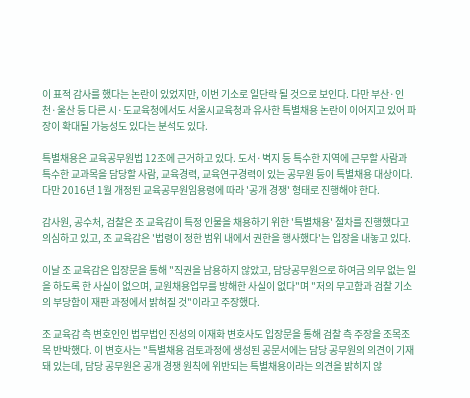이 표적 감사를 했다는 논란이 있었지만, 이번 기소로 일단락 될 것으로 보인다. 다만 부산·인천·울산 등 다른 시·도교육청에서도 서울시교육청과 유사한 특별채용 논란이 이어지고 있어 파장이 확대될 가능성도 있다는 분석도 있다.

특별채용은 교육공무원법 12조에 근거하고 있다. 도서·벽지 등 특수한 지역에 근무할 사람과 특수한 교과목을 담당할 사람, 교육경력, 교육연구경력이 있는 공무원 등이 특별채용 대상이다. 다만 2016년 1월 개정된 교육공무원임용령에 따라 '공개 경쟁' 형태로 진행해야 한다.

감사원, 공수처, 검찰은 조 교육감이 특정 인물을 채용하기 위한 '특별채용' 절차를 진행했다고 의심하고 있고, 조 교육감은 '법령이 정한 범위 내에서 권한을 행사했다'는 입장을 내놓고 있다.

이날 조 교육감은 입장문을 통해 "직권을 남용하지 않았고, 담당공무원으로 하여금 의무 없는 일을 하도록 한 사실이 없으며, 교원채용업무를 방해한 사실이 없다"며 "저의 무고함과 검찰 기소의 부당함이 재판 과정에서 밝혀질 것"이라고 주장했다.

조 교육감 측 변호인인 법무법인 진성의 이재화 변호사도 입장문을 통해 검찰 측 주장을 조목조목 반박했다. 이 변호사는 "특별채용 검토과정에 생성된 공문서에는 담당 공무원의 의견이 기재돼 있는데, 담당 공무원은 공개 경쟁 원칙에 위반되는 특별채용이라는 의견을 밝히지 않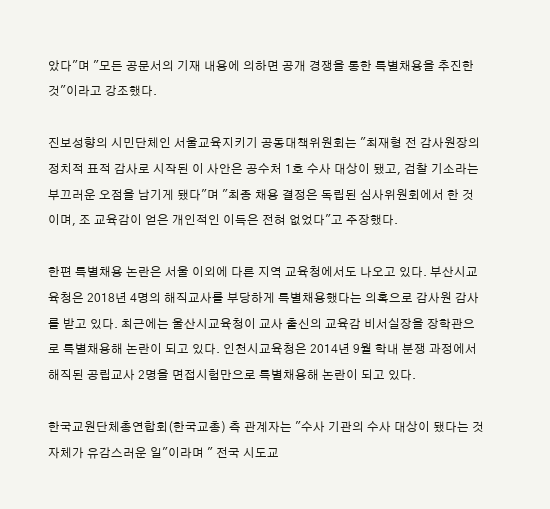았다"며 "모든 공문서의 기재 내용에 의하면 공개 경쟁을 통한 특별채용을 추진한 것"이라고 강조했다.

진보성향의 시민단체인 서울교육지키기 공동대책위원회는 "최재형 전 감사원장의 정치적 표적 감사로 시작된 이 사안은 공수처 1호 수사 대상이 됐고, 검찰 기소라는 부끄러운 오점을 남기게 됐다"며 "최종 채용 결정은 독립된 심사위원회에서 한 것이며, 조 교육감이 얻은 개인적인 이득은 전혀 없었다"고 주장했다.

한편 특별채용 논란은 서울 이외에 다른 지역 교육청에서도 나오고 있다. 부산시교육청은 2018년 4명의 해직교사를 부당하게 특별채용했다는 의혹으로 감사원 감사를 받고 있다. 최근에는 울산시교육청이 교사 출신의 교육감 비서실장을 장학관으로 특별채용해 논란이 되고 있다. 인천시교육청은 2014년 9월 학내 분쟁 과정에서 해직된 공립교사 2명을 면접시험만으로 특별채용해 논란이 되고 있다.

한국교원단체총연합회(한국교총) 측 관계자는 "수사 기관의 수사 대상이 됐다는 것 자체가 유감스러운 일"이라며 " 전국 시도교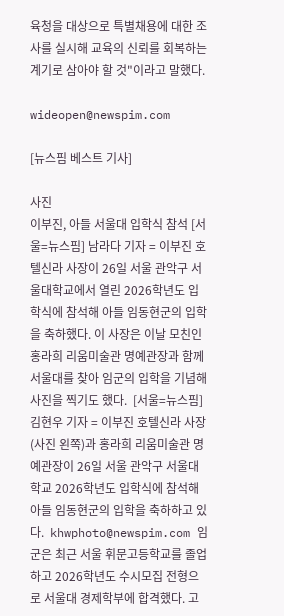육청을 대상으로 특별채용에 대한 조사를 실시해 교육의 신뢰를 회복하는 계기로 삼아야 할 것"이라고 말했다.

wideopen@newspim.com

[뉴스핌 베스트 기사]

사진
이부진, 아들 서울대 입학식 참석 [서울=뉴스핌] 남라다 기자 = 이부진 호텔신라 사장이 26일 서울 관악구 서울대학교에서 열린 2026학년도 입학식에 참석해 아들 임동현군의 입학을 축하했다. 이 사장은 이날 모친인 홍라희 리움미술관 명예관장과 함께 서울대를 찾아 임군의 입학을 기념해 사진을 찍기도 했다.  [서울=뉴스핌] 김현우 기자 = 이부진 호텔신라 사장(사진 왼쪽)과 홍라희 리움미술관 명예관장이 26일 서울 관악구 서울대학교 2026학년도 입학식에 참석해 아들 임동현군의 입학을 축하하고 있다.  khwphoto@newspim.com 임군은 최근 서울 휘문고등학교를 졸업하고 2026학년도 수시모집 전형으로 서울대 경제학부에 합격했다. 고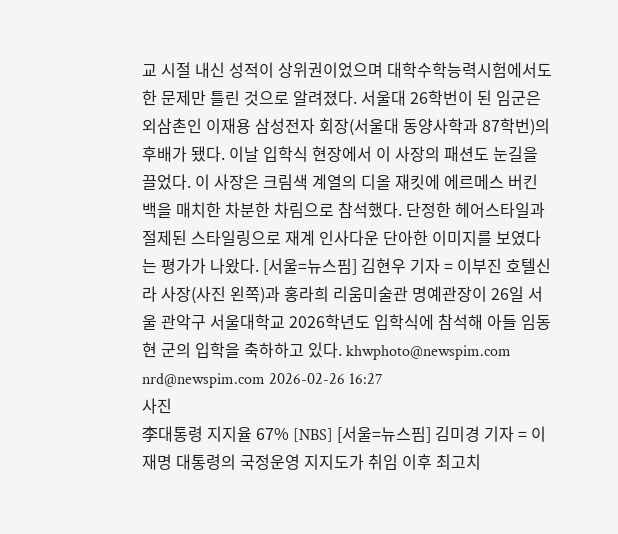교 시절 내신 성적이 상위권이었으며 대학수학능력시험에서도 한 문제만 틀린 것으로 알려졌다. 서울대 26학번이 된 임군은 외삼촌인 이재용 삼성전자 회장(서울대 동양사학과 87학번)의 후배가 됐다. 이날 입학식 현장에서 이 사장의 패션도 눈길을 끌었다. 이 사장은 크림색 계열의 디올 재킷에 에르메스 버킨백을 매치한 차분한 차림으로 참석했다. 단정한 헤어스타일과 절제된 스타일링으로 재계 인사다운 단아한 이미지를 보였다는 평가가 나왔다. [서울=뉴스핌] 김현우 기자 = 이부진 호텔신라 사장(사진 왼쪽)과 홍라희 리움미술관 명예관장이 26일 서울 관악구 서울대학교 2026학년도 입학식에 참석해 아들 임동현 군의 입학을 축하하고 있다. khwphoto@newspim.com nrd@newspim.com 2026-02-26 16:27
사진
李대통령 지지율 67% [NBS] [서울=뉴스핌] 김미경 기자 = 이재명 대통령의 국정운영 지지도가 취임 이후 최고치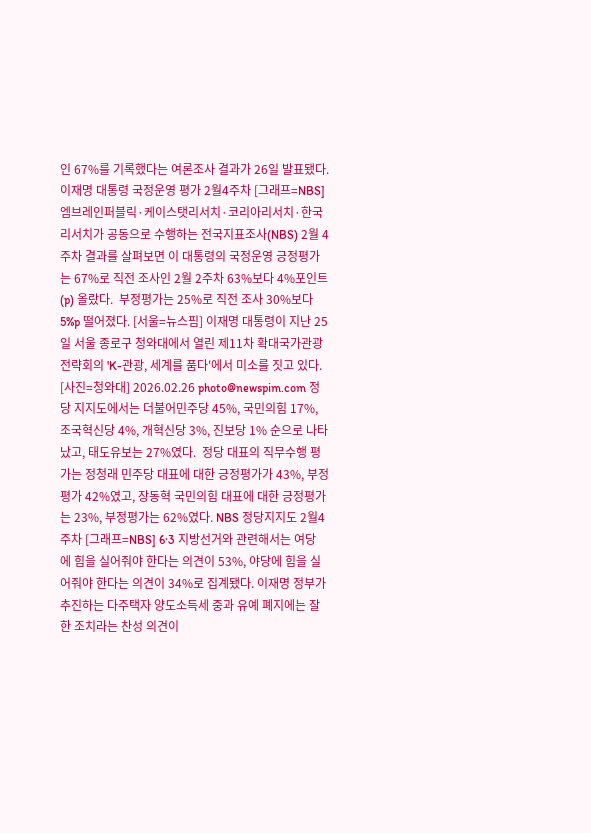인 67%를 기록했다는 여론조사 결과가 26일 발표됐다. 이재명 대통령 국정운영 평가 2월4주차 [그래프=NBS] 엠브레인퍼블릭·케이스탯리서치·코리아리서치·한국리서치가 공동으로 수행하는 전국지표조사(NBS) 2월 4주차 결과를 살펴보면 이 대통령의 국정운영 긍정평가는 67%로 직전 조사인 2월 2주차 63%보다 4%포인트(p) 올랐다.  부정평가는 25%로 직전 조사 30%보다 5%p 떨어졌다. [서울=뉴스핌] 이재명 대통령이 지난 25일 서울 종로구 청와대에서 열린 제11차 확대국가관광전략회의 'K-관광, 세계를 품다'에서 미소를 짓고 있다. [사진=청와대] 2026.02.26 photo@newspim.com 정당 지지도에서는 더불어민주당 45%, 국민의힘 17%, 조국혁신당 4%, 개혁신당 3%, 진보당 1% 순으로 나타났고, 태도유보는 27%였다.  정당 대표의 직무수행 평가는 정청래 민주당 대표에 대한 긍정평가가 43%, 부정평가 42%였고, 장동혁 국민의힘 대표에 대한 긍정평가는 23%, 부정평가는 62%였다. NBS 정당지지도 2월4주차 [그래프=NBS] 6·3 지방선거와 관련해서는 여당에 힘을 실어줘야 한다는 의견이 53%, 야당에 힘을 실어줘야 한다는 의견이 34%로 집계됐다. 이재명 정부가 추진하는 다주택자 양도소득세 중과 유예 폐지에는 잘한 조치라는 찬성 의견이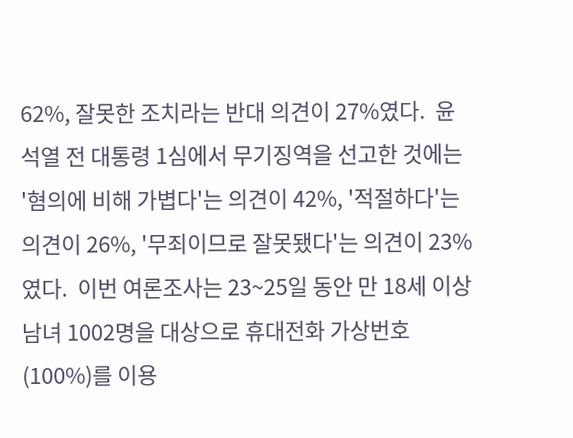62%, 잘못한 조치라는 반대 의견이 27%였다.  윤석열 전 대통령 1심에서 무기징역을 선고한 것에는 '혐의에 비해 가볍다'는 의견이 42%, '적절하다'는 의견이 26%, '무죄이므로 잘못됐다'는 의견이 23%였다.  이번 여론조사는 23~25일 동안 만 18세 이상 남녀 1002명을 대상으로 휴대전화 가상번호(100%)를 이용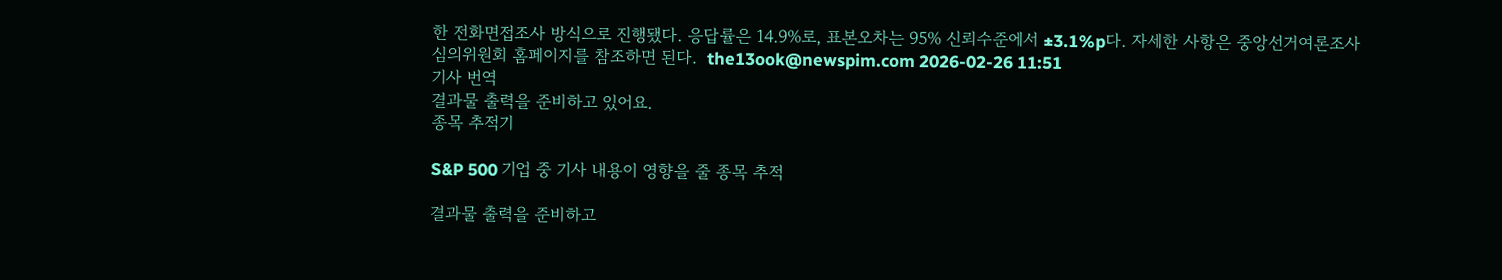한 전화면접조사 방식으로 진행됐다. 응답률은 14.9%로, 표본오차는 95% 신뢰수준에서 ±3.1%p다. 자세한 사항은 중앙선거여론조사심의위원회 홈페이지를 참조하면 된다.  the13ook@newspim.com 2026-02-26 11:51
기사 번역
결과물 출력을 준비하고 있어요.
종목 추적기

S&P 500 기업 중 기사 내용이 영향을 줄 종목 추적

결과물 출력을 준비하고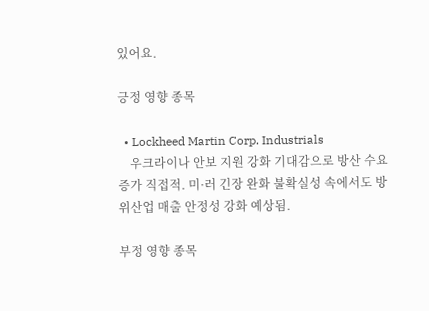있어요.

긍정 영향 종목

  • Lockheed Martin Corp. Industrials
    우크라이나 안보 지원 강화 기대감으로 방산 수요 증가 직접적. 미·러 긴장 완화 불확실성 속에서도 방위산업 매출 안정성 강화 예상됨.

부정 영향 종목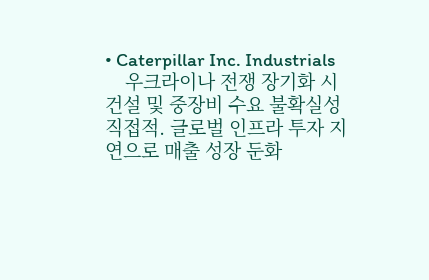• Caterpillar Inc. Industrials
    우크라이나 전쟁 장기화 시 건설 및 중장비 수요 불확실성 직접적. 글로벌 인프라 투자 지연으로 매출 성장 둔화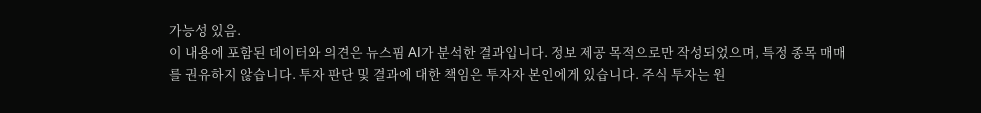가능성 있음.
이 내용에 포함된 데이터와 의견은 뉴스핌 AI가 분석한 결과입니다. 정보 제공 목적으로만 작성되었으며, 특정 종목 매매를 권유하지 않습니다. 투자 판단 및 결과에 대한 책임은 투자자 본인에게 있습니다. 주식 투자는 원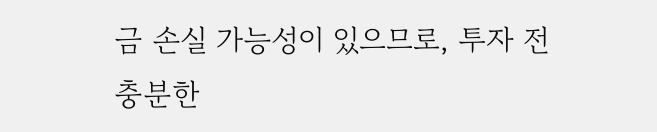금 손실 가능성이 있으므로, 투자 전 충분한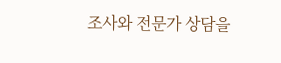조사와 전문가 상담을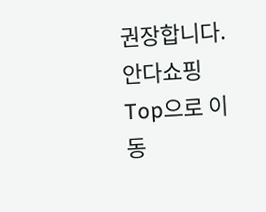권장합니다.
안다쇼핑
Top으로 이동